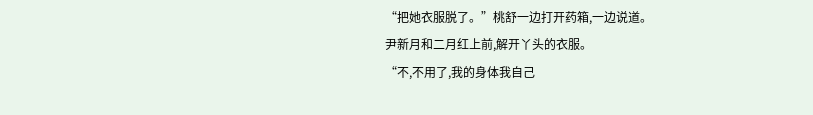“把她衣服脱了。”桃舒一边打开药箱,一边说道。
尹新月和二月红上前,解开丫头的衣服。
“不,不用了,我的身体我自己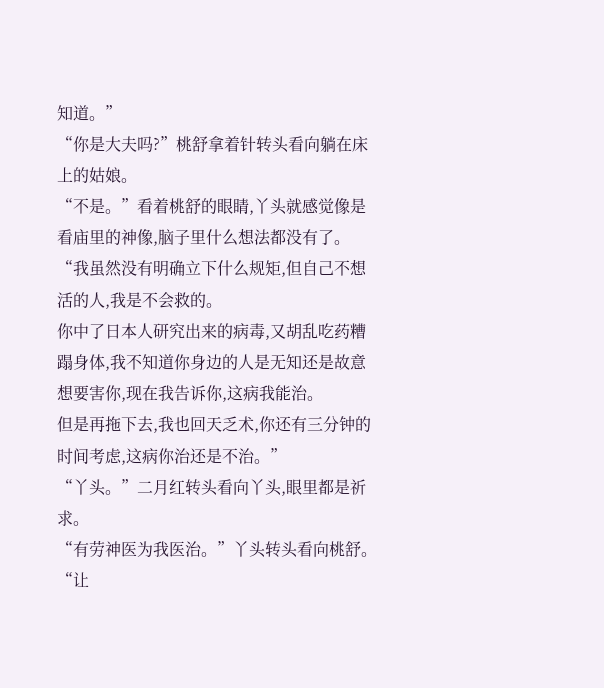知道。”
“你是大夫吗?”桃舒拿着针转头看向躺在床上的姑娘。
“不是。”看着桃舒的眼睛,丫头就感觉像是看庙里的神像,脑子里什么想法都没有了。
“我虽然没有明确立下什么规矩,但自己不想活的人,我是不会救的。
你中了日本人研究出来的病毒,又胡乱吃药糟蹋身体,我不知道你身边的人是无知还是故意想要害你,现在我告诉你,这病我能治。
但是再拖下去,我也回天乏术,你还有三分钟的时间考虑,这病你治还是不治。”
“丫头。”二月红转头看向丫头,眼里都是祈求。
“有劳神医为我医治。”丫头转头看向桃舒。
“让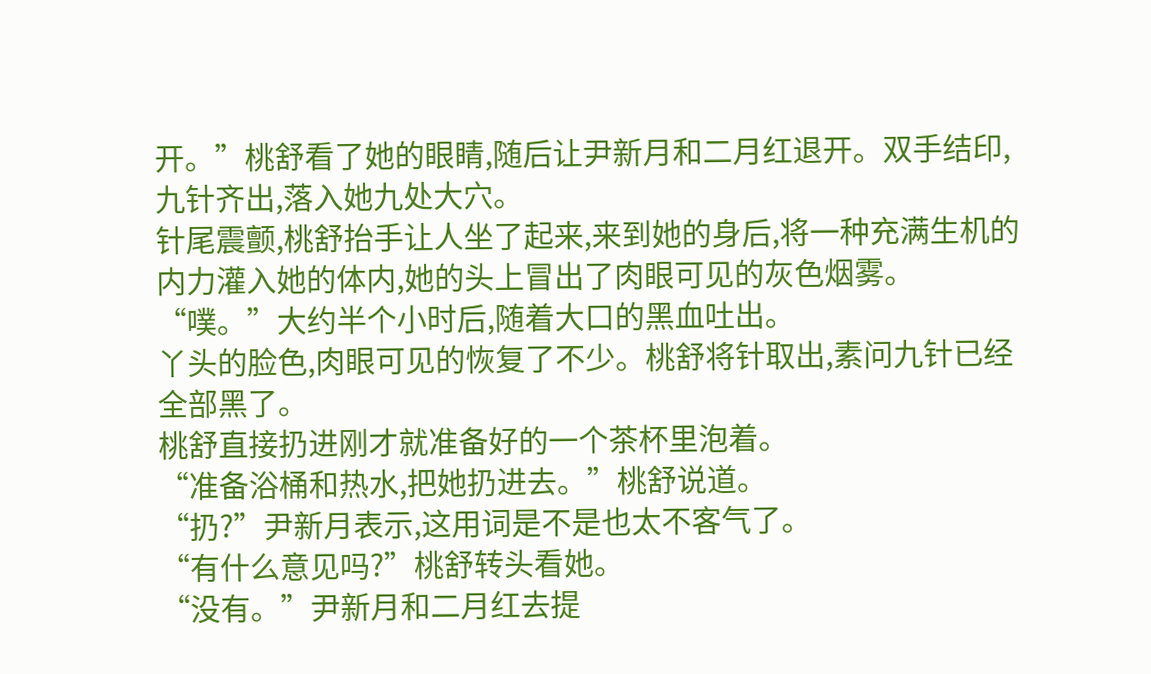开。”桃舒看了她的眼睛,随后让尹新月和二月红退开。双手结印,九针齐出,落入她九处大穴。
针尾震颤,桃舒抬手让人坐了起来,来到她的身后,将一种充满生机的内力灌入她的体内,她的头上冒出了肉眼可见的灰色烟雾。
“噗。”大约半个小时后,随着大口的黑血吐出。
丫头的脸色,肉眼可见的恢复了不少。桃舒将针取出,素问九针已经全部黑了。
桃舒直接扔进刚才就准备好的一个茶杯里泡着。
“准备浴桶和热水,把她扔进去。”桃舒说道。
“扔?”尹新月表示,这用词是不是也太不客气了。
“有什么意见吗?”桃舒转头看她。
“没有。”尹新月和二月红去提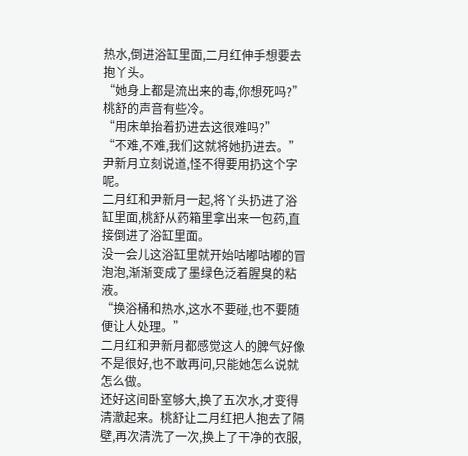热水,倒进浴缸里面,二月红伸手想要去抱丫头。
“她身上都是流出来的毒,你想死吗?”桃舒的声音有些冷。
“用床单抬着扔进去这很难吗?”
“不难,不难,我们这就将她扔进去。”尹新月立刻说道,怪不得要用扔这个字呢。
二月红和尹新月一起,将丫头扔进了浴缸里面,桃舒从药箱里拿出来一包药,直接倒进了浴缸里面。
没一会儿这浴缸里就开始咕嘟咕嘟的冒泡泡,渐渐变成了墨绿色泛着腥臭的粘液。
“换浴桶和热水,这水不要碰,也不要随便让人处理。”
二月红和尹新月都感觉这人的脾气好像不是很好,也不敢再问,只能她怎么说就怎么做。
还好这间卧室够大,换了五次水,才变得清澈起来。桃舒让二月红把人抱去了隔壁,再次清洗了一次,换上了干净的衣服,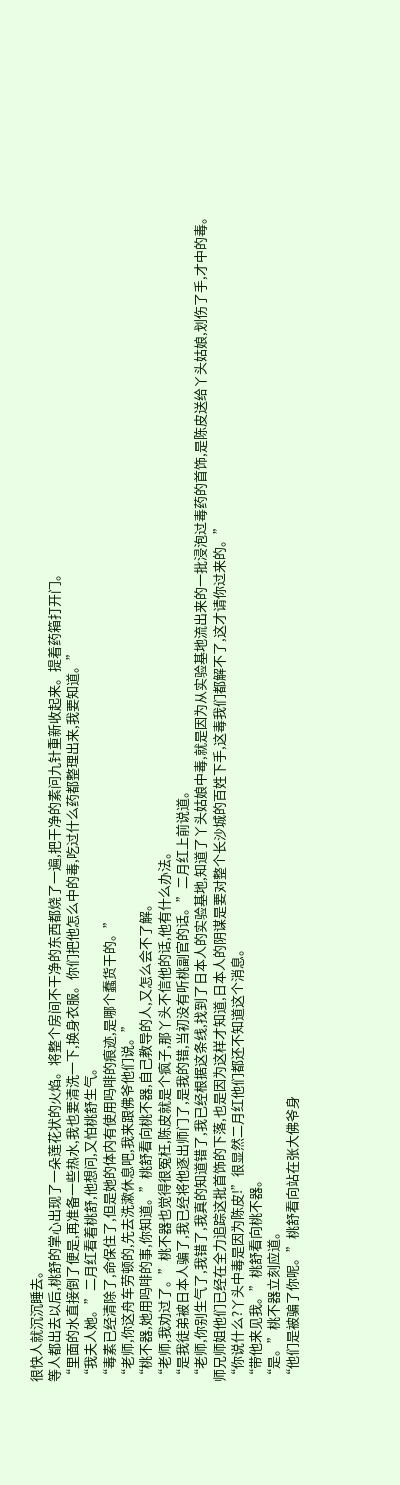很快人就沉沉睡去。
等人都出去以后,桃舒的掌心出现了一朵莲花状的火焰。将整个房间不干净的东西都烧了一遍,把干净的素问九针重新收起来。提着药箱打开门。
“里面的水直接倒了便是,再准备一些热水,我也要清洗一下,换身衣服。你们把他怎么中的毒,吃过什么药都整理出来,我要知道。”
“我夫人她。”二月红看着桃舒,他想问,又怕桃舒生气。
“毒素已经清除了,命保住了,但是她的体内有使用吗啡的痕迹,是哪个蠢货干的。”
“老师,你这舟车劳顿的,先去洗漱休息吧,我来跟佛爷他们说。”
“桃不器,她用吗啡的事,你知道。”桃舒看向桃不器,自己教导的人,又怎么会不了解。
“老师,我劝过了。”桃不器也觉得很冤枉,陈皮就是个疯子,那丫头不信他的话,他有什么办法。
“是我徒弟被日本人骗了,我已经将他逐出师门了,是我的错,当初没有听桃副官的话。”二月红上前说道。
“老师,你别生气了,我错了,我真的知道错了,我已经根据这条线,找到了日本人的实验基地,知道了丫头姑娘中毒,就是因为从实验基地流出来的一批浸泡过毒药的首饰,是陈皮送给丫头姑娘,划伤了手,才中的毒。
师兄师姐他们已经在全力追踪这批首饰的下落,也是因为这样才知道,日本人的阴谋是要对整个长沙城的百姓下手,这毒我们都解不了,这才请你过来的。”
“你说什么?丫头中毒是因为陈皮!”很显然二月红他们都还不知道这个消息。
“带他来见我。”桃舒看向桃不器。
“是。”桃不器立刻应道。
“他们是被骗了你呢。”桃舒看向站在张大佛爷身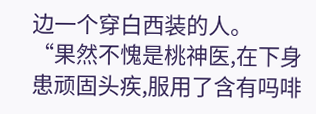边一个穿白西装的人。
“果然不愧是桃神医,在下身患顽固头疾,服用了含有吗啡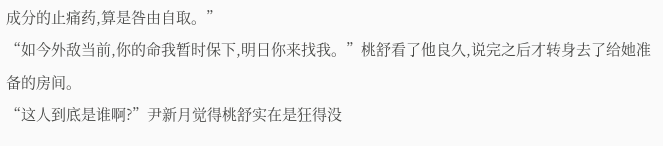成分的止痛药,算是咎由自取。”
“如今外敌当前,你的命我暂时保下,明日你来找我。”桃舒看了他良久,说完之后才转身去了给她准备的房间。
“这人到底是谁啊?”尹新月觉得桃舒实在是狂得没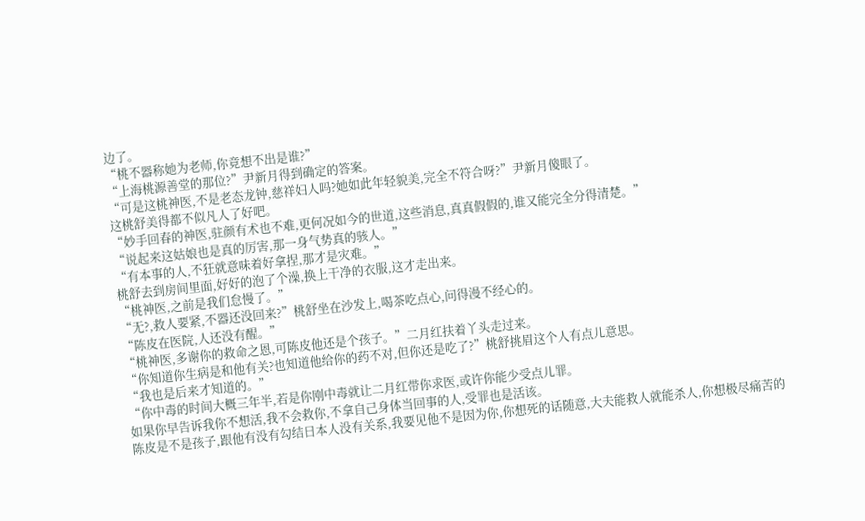边了。
“桃不器称她为老师,你竟想不出是谁?”
“上海桃源善堂的那位?”尹新月得到确定的答案。
“可是这桃神医,不是老态龙钟,慈祥妇人吗?她如此年轻貌美,完全不符合呀?”尹新月傻眼了。
这桃舒美得都不似凡人了好吧。
“妙手回春的神医,驻颜有术也不难,更何况如今的世道,这些消息,真真假假的,谁又能完全分得清楚。”
“说起来这姑娘也是真的厉害,那一身气势真的骇人。”
“有本事的人,不狂就意味着好拿捏,那才是灾难。”
桃舒去到房间里面,好好的泡了个澡,换上干净的衣服,这才走出来。
“桃神医,之前是我们怠慢了。”
“无?,救人要紧,不器还没回来?”桃舒坐在沙发上,喝茶吃点心,问得漫不经心的。
“陈皮在医院,人还没有醒。”
“桃神医,多谢你的救命之恩,可陈皮他还是个孩子。”二月红扶着丫头走过来。
“你知道你生病是和他有关?也知道他给你的药不对,但你还是吃了?”桃舒挑眉这个人有点儿意思。
“我也是后来才知道的。”
“你中毒的时间大概三年半,若是你刚中毒就让二月红带你求医,或许你能少受点儿罪。
如果你早告诉我你不想活,我不会救你,不拿自己身体当回事的人,受罪也是活该。
陈皮是不是孩子,跟他有没有勾结日本人没有关系,我要见他不是因为你,你想死的话随意,大夫能救人就能杀人,你想极尽痛苦的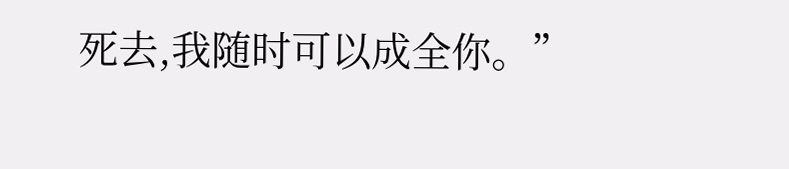死去,我随时可以成全你。”